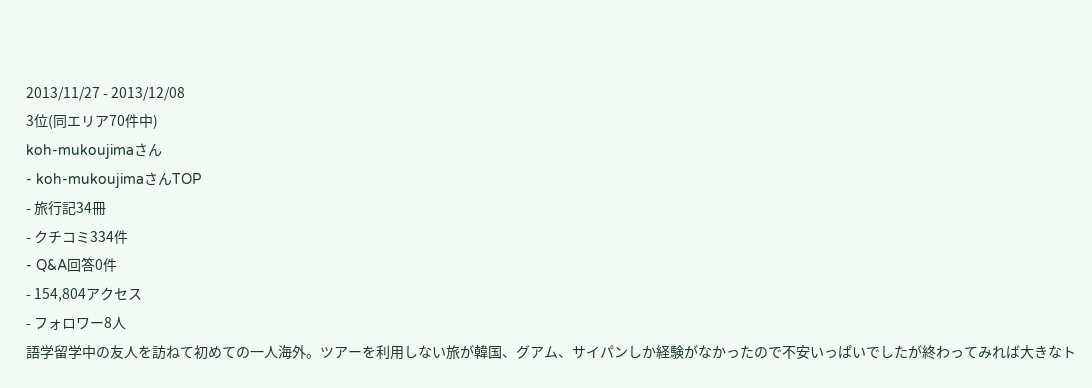2013/11/27 - 2013/12/08
3位(同エリア70件中)
koh-mukoujimaさん
- koh-mukoujimaさんTOP
- 旅行記34冊
- クチコミ334件
- Q&A回答0件
- 154,804アクセス
- フォロワー8人
語学留学中の友人を訪ねて初めての一人海外。ツアーを利用しない旅が韓国、グアム、サイパンしか経験がなかったので不安いっぱいでしたが終わってみれば大きなト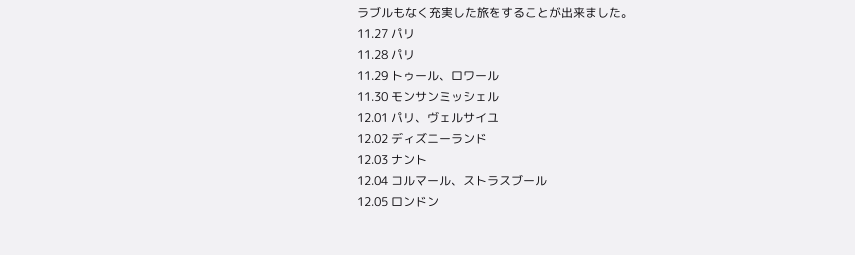ラブルもなく充実した旅をすることが出来ました。
11.27 パリ
11.28 パリ
11.29 トゥール、ロワール
11.30 モンサンミッシェル
12.01 パリ、ヴェルサイユ
12.02 ディズニーランド
12.03 ナント
12.04 コルマール、ストラスブール
12.05 ロンドン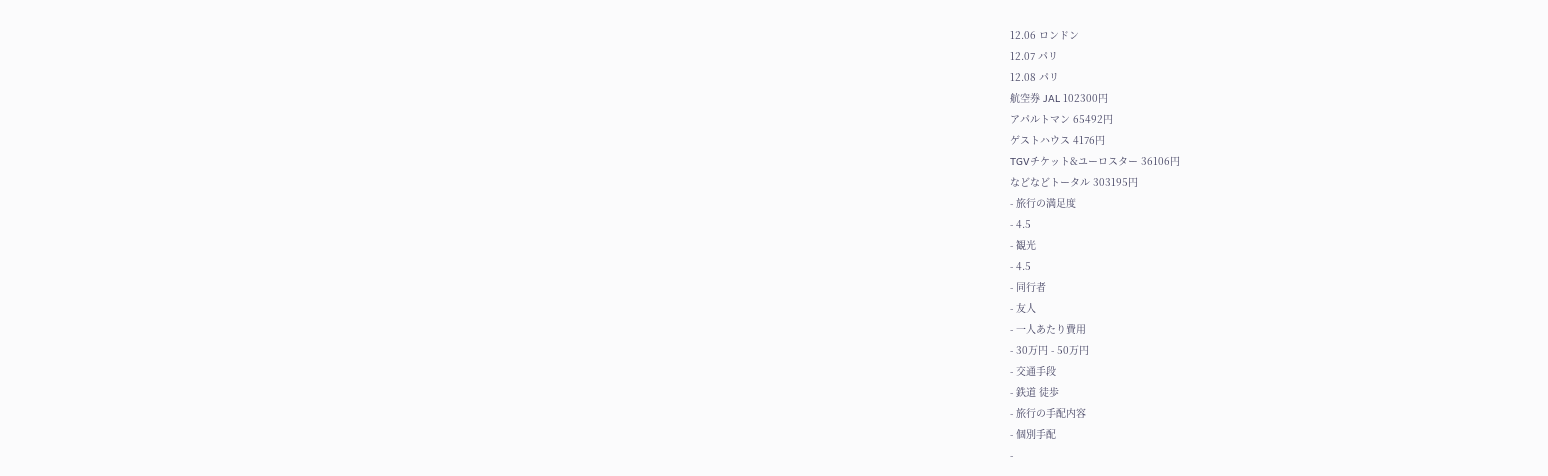12.06 ロンドン
12.07 パリ
12.08 パリ
航空券 JAL 102300円
アパルトマン 65492円
ゲストハウス 4176円
TGVチケット&ユーロスター 36106円
などなどトータル 303195円
- 旅行の満足度
- 4.5
- 観光
- 4.5
- 同行者
- 友人
- 一人あたり費用
- 30万円 - 50万円
- 交通手段
- 鉄道 徒歩
- 旅行の手配内容
- 個別手配
-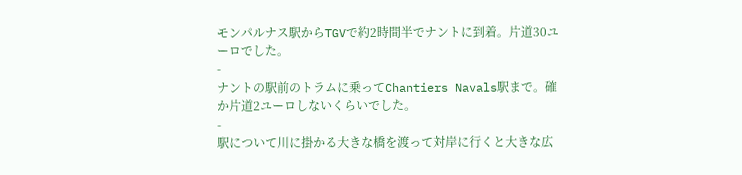モンパルナス駅からTGVで約2時間半でナントに到着。片道30ユーロでした。
-
ナントの駅前のトラムに乗ってChantiers Navals駅まで。確か片道2ユーロしないくらいでした。
-
駅について川に掛かる大きな橋を渡って対岸に行くと大きな広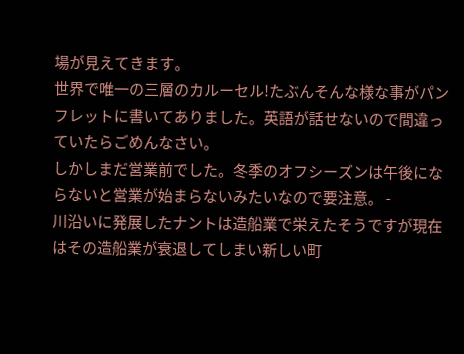場が見えてきます。
世界で唯一の三層のカルーセル!たぶんそんな様な事がパンフレットに書いてありました。英語が話せないので間違っていたらごめんなさい。
しかしまだ営業前でした。冬季のオフシーズンは午後にならないと営業が始まらないみたいなので要注意。 -
川沿いに発展したナントは造船業で栄えたそうですが現在はその造船業が衰退してしまい新しい町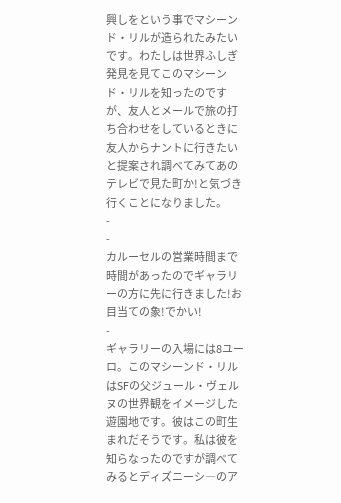興しをという事でマシーンド・リルが造られたみたいです。わたしは世界ふしぎ発見を見てこのマシーンド・リルを知ったのですが、友人とメールで旅の打ち合わせをしているときに友人からナントに行きたいと提案され調べてみてあのテレビで見た町か!と気づき行くことになりました。
-
-
カルーセルの営業時間まで時間があったのでギャラリーの方に先に行きました!お目当ての象!でかい!
-
ギャラリーの入場には8ユーロ。このマシーンド・リルはSFの父ジュール・ヴェルヌの世界観をイメージした遊園地です。彼はこの町生まれだそうです。私は彼を知らなったのですが調べてみるとディズニーシ―のア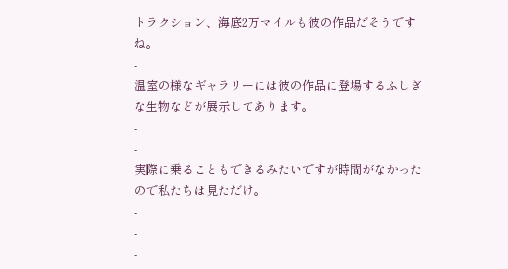トラクション、海底2万マイルも彼の作品だそうですね。
-
温室の様なギャラリーには彼の作品に登場するふしぎな生物などが展示してあります。
-
-
実際に乗ることもできるみたいですが時間がなかったので私たちは見ただけ。
-
-
-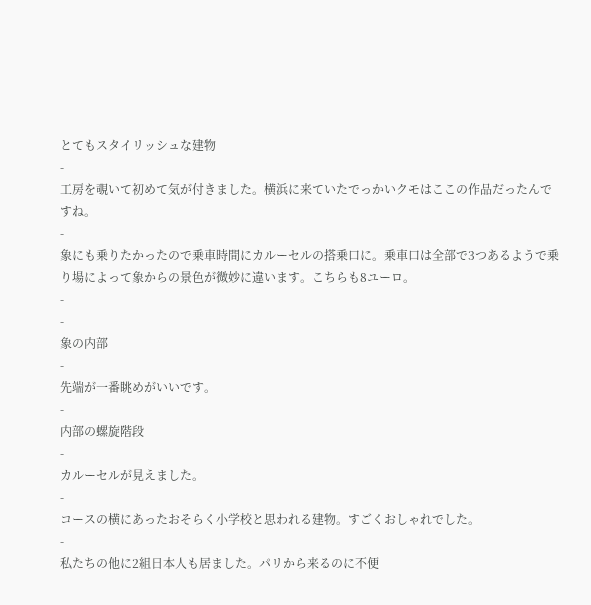とてもスタイリッシュな建物
-
工房を覗いて初めて気が付きました。横浜に来ていたでっかいクモはここの作品だったんですね。
-
象にも乗りたかったので乗車時間にカルーセルの搭乗口に。乗車口は全部で3つあるようで乗り場によって象からの景色が微妙に違います。こちらも8ユーロ。
-
-
象の内部
-
先端が一番眺めがいいです。
-
内部の螺旋階段
-
カルーセルが見えました。
-
コースの横にあったおそらく小学校と思われる建物。すごくおしゃれでした。
-
私たちの他に2組日本人も居ました。パリから来るのに不便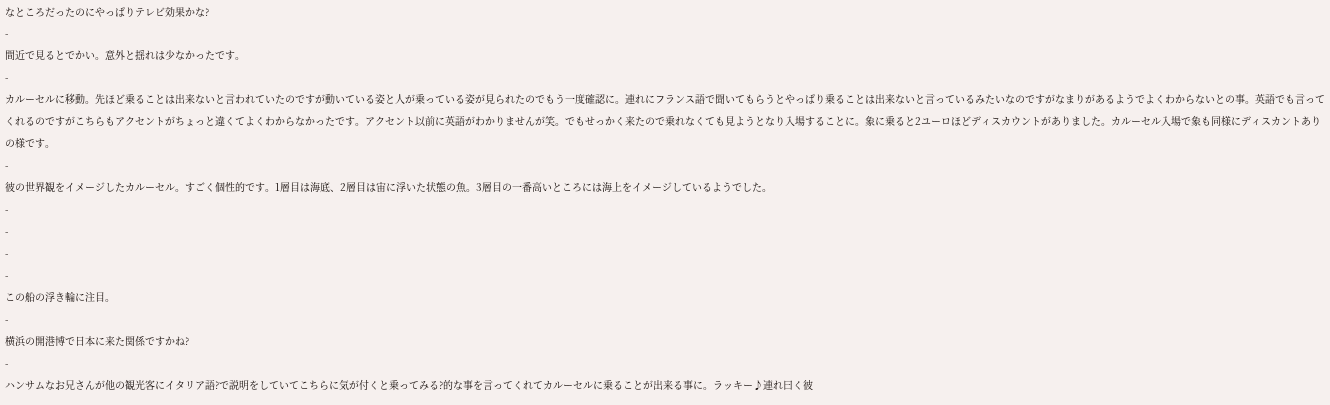なところだったのにやっぱりテレビ効果かな?
-
間近で見るとでかい。意外と揺れは少なかったです。
-
カルーセルに移動。先ほど乗ることは出来ないと言われていたのですが動いている姿と人が乗っている姿が見られたのでもう一度確認に。連れにフランス語で聞いてもらうとやっぱり乗ることは出来ないと言っているみたいなのですがなまりがあるようでよくわからないとの事。英語でも言ってくれるのですがこちらもアクセントがちょっと違くてよくわからなかったです。アクセント以前に英語がわかりませんが笑。でもせっかく来たので乗れなくても見ようとなり入場することに。象に乗ると2ユーロほどディスカウントがありました。カルーセル入場で象も同様にディスカントありの様です。
-
彼の世界観をイメージしたカルーセル。すごく個性的です。1層目は海底、2層目は宙に浮いた状態の魚。3層目の一番高いところには海上をイメージしているようでした。
-
-
-
-
この船の浮き輪に注目。
-
横浜の開港博で日本に来た関係ですかね?
-
ハンサムなお兄さんが他の観光客にイタリア語?で説明をしていてこちらに気が付くと乗ってみる?的な事を言ってくれてカルーセルに乗ることが出来る事に。ラッキー♪連れ曰く彼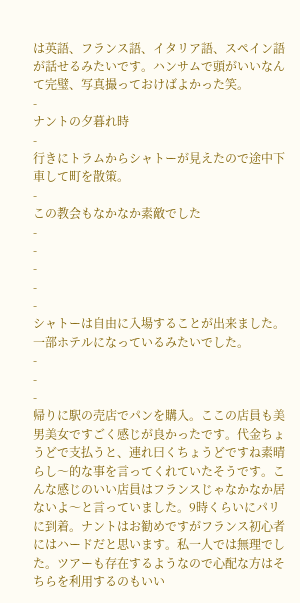は英語、フランス語、イタリア語、スペイン語が話せるみたいです。ハンサムで頭がいいなんて完璧、写真撮っておけばよかった笑。
-
ナントの夕暮れ時
-
行きにトラムからシャトーが見えたので途中下車して町を散策。
-
この教会もなかなか素敵でした
-
-
-
-
-
シャトーは自由に入場することが出来ました。一部ホテルになっているみたいでした。
-
-
-
帰りに駅の売店でパンを購入。ここの店員も美男美女ですごく感じが良かったです。代金ちょうどで支払うと、連れ曰くちょうどですね素晴らし〜的な事を言ってくれていたそうです。こんな感じのいい店員はフランスじゃなかなか居ないよ〜と言っていました。9時くらいにパリに到着。ナントはお勧めですがフランス初心者にはハードだと思います。私一人では無理でした。ツアーも存在するようなので心配な方はそちらを利用するのもいい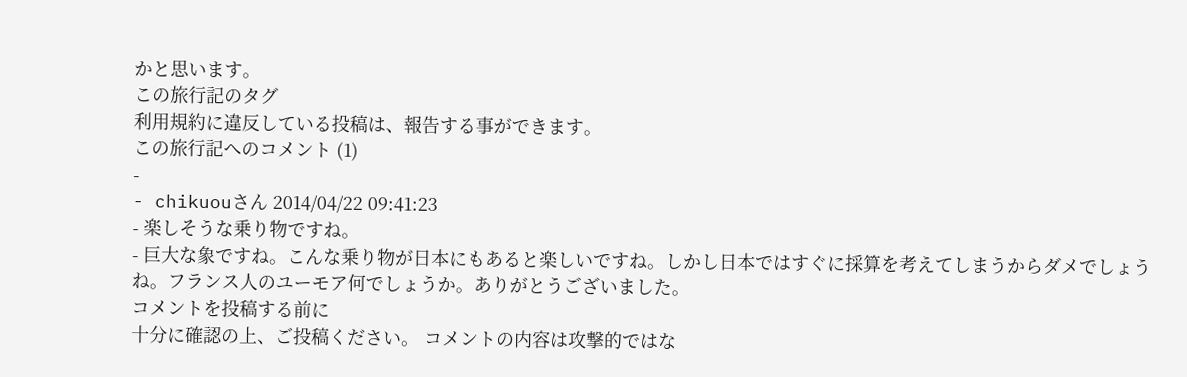かと思います。
この旅行記のタグ
利用規約に違反している投稿は、報告する事ができます。
この旅行記へのコメント (1)
-
- chikuouさん 2014/04/22 09:41:23
- 楽しそうな乗り物ですね。
- 巨大な象ですね。こんな乗り物が日本にもあると楽しいですね。しかし日本ではすぐに採算を考えてしまうからダメでしょうね。フランス人のユーモア何でしょうか。ありがとうございました。
コメントを投稿する前に
十分に確認の上、ご投稿ください。 コメントの内容は攻撃的ではな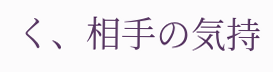く、相手の気持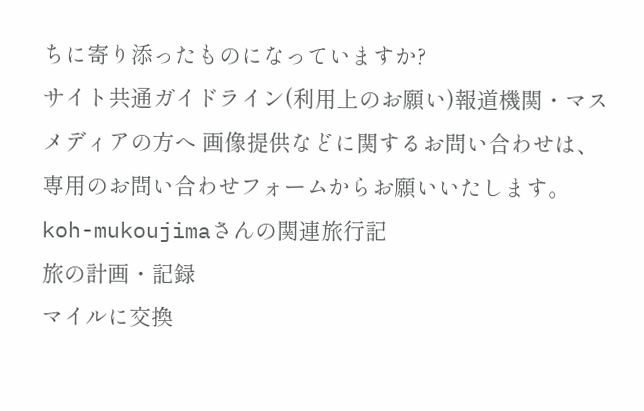ちに寄り添ったものになっていますか?
サイト共通ガイドライン(利用上のお願い)報道機関・マスメディアの方へ 画像提供などに関するお問い合わせは、専用のお問い合わせフォームからお願いいたします。
koh-mukoujimaさんの関連旅行記
旅の計画・記録
マイルに交換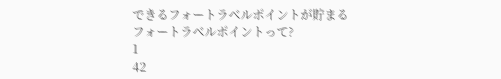できるフォートラベルポイントが貯まる
フォートラベルポイントって?
1
42